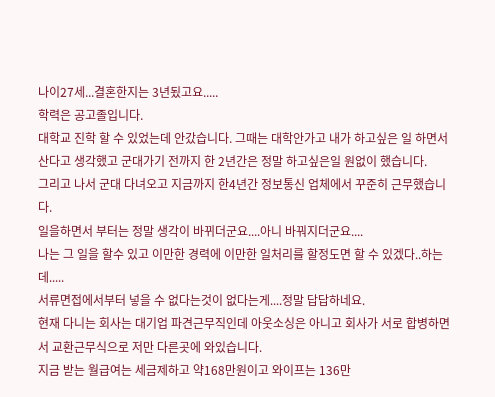나이27세...결혼한지는 3년됬고요.....
학력은 공고졸입니다.
대학교 진학 할 수 있었는데 안갔습니다. 그때는 대학안가고 내가 하고싶은 일 하면서 산다고 생각했고 군대가기 전까지 한 2년간은 정말 하고싶은일 원없이 했습니다.
그리고 나서 군대 다녀오고 지금까지 한4년간 정보통신 업체에서 꾸준히 근무했습니다.
일을하면서 부터는 정말 생각이 바뀌더군요....아니 바꿔지더군요....
나는 그 일을 할수 있고 이만한 경력에 이만한 일처리를 할정도면 할 수 있겠다..하는데.....
서류면접에서부터 넣을 수 없다는것이 없다는게....정말 답답하네요.
현재 다니는 회사는 대기업 파견근무직인데 아웃소싱은 아니고 회사가 서로 합병하면서 교환근무식으로 저만 다른곳에 와있습니다.
지금 받는 월급여는 세금제하고 약168만원이고 와이프는 136만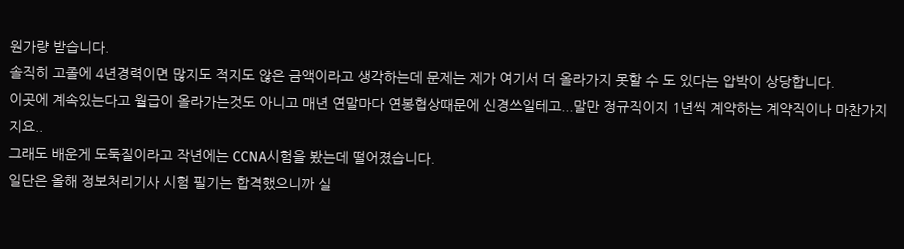원가량 받습니다.
솔직히 고졸에 4년경력이면 많지도 적지도 않은 금액이라고 생각하는데 문제는 제가 여기서 더 올라가지 못할 수 도 있다는 압박이 상당합니다.
이곳에 계속있는다고 월급이 올라가는것도 아니고 매년 연말마다 연봉협상때문에 신경쓰일테고...말만 정규직이지 1년씩 계약하는 계약직이나 마찬가지지요..
그래도 배운게 도둑질이라고 작년에는 CCNA시험을 봤는데 떨어졌습니다.
일단은 올해 정보처리기사 시험 필기는 합격했으니까 실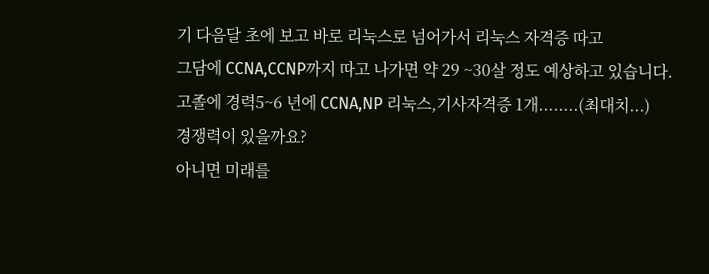기 다음달 초에 보고 바로 리눅스로 넘어가서 리눅스 자격증 따고
그담에 CCNA,CCNP까지 따고 나가면 약 29 ~30살 정도 예상하고 있습니다.
고졸에 경력5~6 년에 CCNA,NP 리눅스,기사자격증 1개........(최대치...)
경쟁력이 있을까요?
아니면 미래를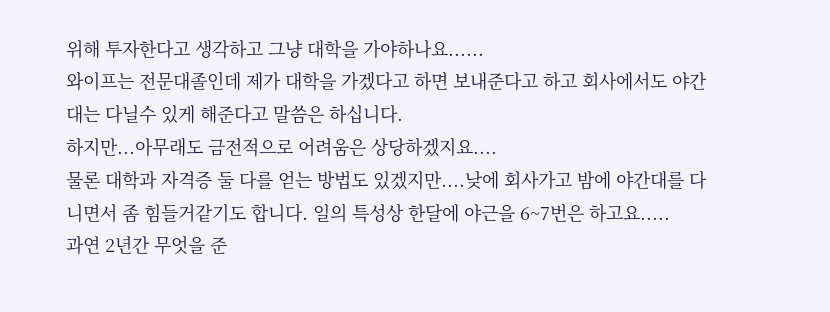위해 투자한다고 생각하고 그냥 대학을 가야하나요......
와이프는 전문대졸인데 제가 대학을 가겠다고 하면 보내준다고 하고 회사에서도 야간대는 다닐수 있게 해준다고 말씀은 하십니다.
하지만...아무래도 금전적으로 어려움은 상당하겠지요....
물론 대학과 자격증 둘 다를 얻는 방법도 있겠지만....낮에 회사가고 밤에 야간대를 다니면서 좀 힘들거같기도 합니다. 일의 특성상 한달에 야근을 6~7번은 하고요.....
과연 2년간 무엇을 준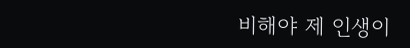비해야 제 인생이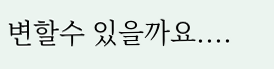변할수 있을까요....